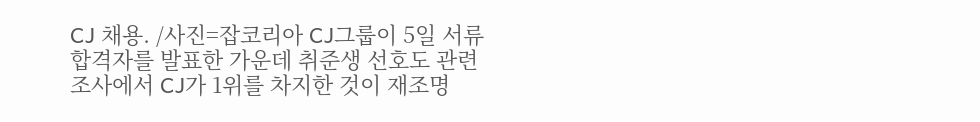CJ 채용. /사진=잡코리아 CJ그룹이 5일 서류 합격자를 발표한 가운데 취준생 선호도 관련 조사에서 CJ가 1위를 차지한 것이 재조명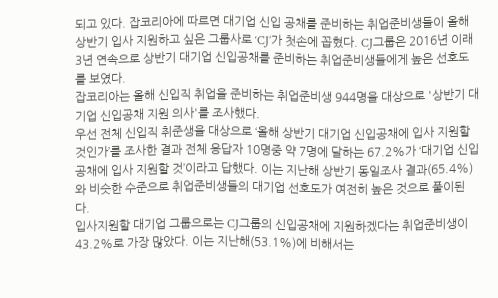되고 있다. 잡코리아에 따르면 대기업 신입 공채를 준비하는 취업준비생들이 올해 상반기 입사 지원하고 싶은 그룹사로 ‘CJ’가 첫손에 꼽혔다. CJ그룹은 2016년 이래 3년 연속으로 상반기 대기업 신입공채를 준비하는 취업준비생들에게 높은 선호도를 보였다.
잡코리아는 올해 신입직 취업을 준비하는 취업준비생 944명을 대상으로 '상반기 대기업 신입공채 지원 의사'를 조사했다.
우선 전체 신입직 취준생을 대상으로 ‘올해 상반기 대기업 신입공채에 입사 지원할 것인가’를 조사한 결과 전체 응답자 10명중 약 7명에 달하는 67.2%가 ‘대기업 신입공채에 입사 지원할 것’이라고 답했다. 이는 지난해 상반기 동일조사 결과(65.4%)와 비슷한 수준으로 취업준비생들의 대기업 선호도가 여전히 높은 것으로 풀이된다.
입사지원할 대기업 그룹으로는 CJ그룹의 신입공채에 지원하겠다는 취업준비생이 43.2%로 가장 많았다. 이는 지난해(53.1%)에 비해서는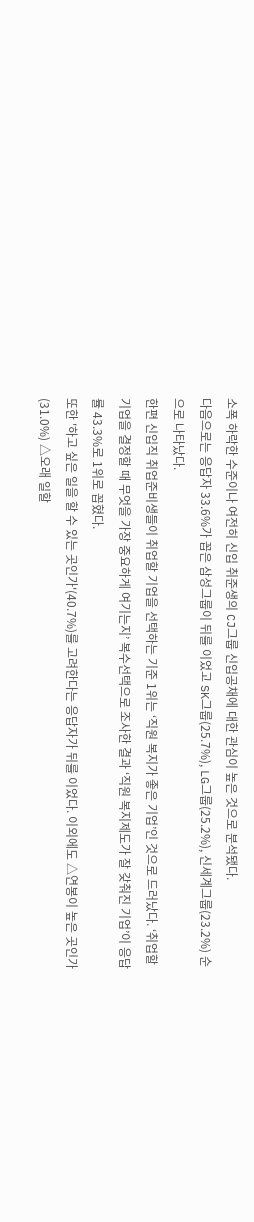소폭 하락한 수준이나 여전히 신입 취준생의 CJ그룹 신입공채에 대한 관심이 높은 것으로 분석됐다.
다음으로는 응답자 33.6%가 꼽은 삼성그룹이 뒤를 이었고 SK그룹(25.7%), LG그룹(25.2%), 신세계그룹(23.2%) 순으로 나타났다.
한편 신입직 취업준비생들이 취업할 기업을 선택하는 기준 1위는 ‘직원 복지가 좋은 기업’인 것으로 드러났다. ‘취업할 기업을 결정할 때 무엇을 가장 중요하게 여기는지’ 복수선택으로 조사한 결과 ‘직원 복지제도가 잘 갖춰진 기업’이 응답률 43.3%로 1위로 꼽혔다.
또한 '하고 싶은 일을 할 수 있는 곳인가'(40.7%)를 고려한다는 응답자가 뒤를 이었다. 이외에도 △연봉이 높은 곳인가(31.0%) △오래 일할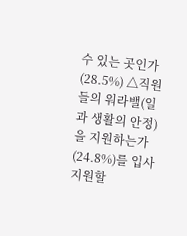수 있는 곳인가(28.5%) △직원들의 워라밸(일과 생활의 안정)을 지원하는가(24.8%)를 입사 지원할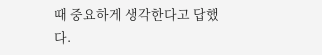때 중요하게 생각한다고 답했다.